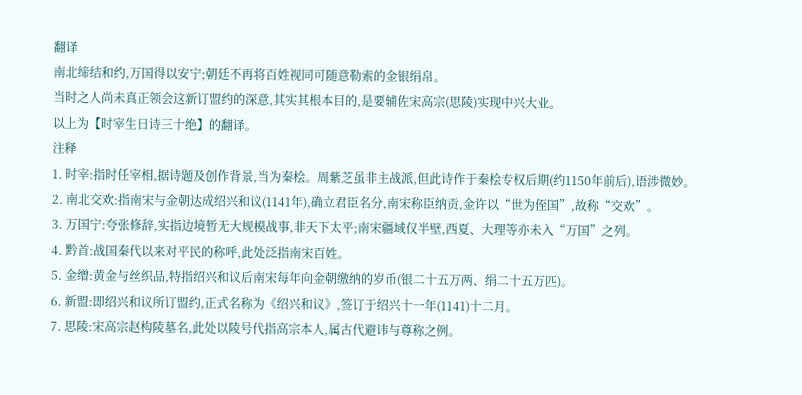翻译
南北缔结和约,万国得以安宁;朝廷不再将百姓视同可随意勒索的金银绢帛。
当时之人尚未真正领会这新订盟约的深意,其实其根本目的,是要辅佐宋高宗(思陵)实现中兴大业。
以上为【时宰生日诗三十绝】的翻译。
注释
1. 时宰:指时任宰相,据诗题及创作背景,当为秦桧。周紫芝虽非主战派,但此诗作于秦桧专权后期(约1150年前后),语涉微妙。
2. 南北交欢:指南宋与金朝达成绍兴和议(1141年),确立君臣名分,南宋称臣纳贡,金许以“世为侄国”,故称“交欢”。
3. 万国宁:夸张修辞,实指边境暂无大规模战事,非天下太平;南宋疆域仅半壁,西夏、大理等亦未入“万国”之列。
4. 黔首:战国秦代以来对平民的称呼,此处泛指南宋百姓。
5. 金缯:黄金与丝织品,特指绍兴和议后南宋每年向金朝缴纳的岁币(银二十五万两、绢二十五万匹)。
6. 新盟:即绍兴和议所订盟约,正式名称为《绍兴和议》,签订于绍兴十一年(1141)十二月。
7. 思陵:宋高宗赵构陵墓名,此处以陵号代指高宗本人,属古代避讳与尊称之例。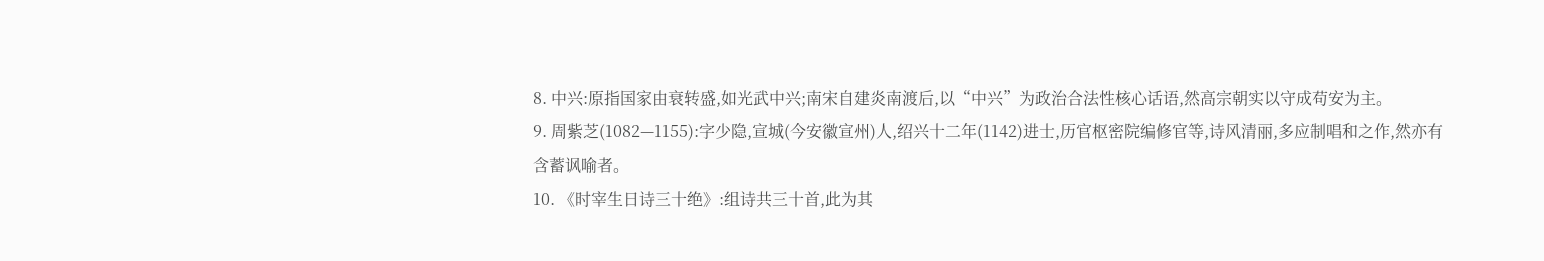8. 中兴:原指国家由衰转盛,如光武中兴;南宋自建炎南渡后,以“中兴”为政治合法性核心话语,然高宗朝实以守成苟安为主。
9. 周紫芝(1082—1155):字少隐,宣城(今安徽宣州)人,绍兴十二年(1142)进士,历官枢密院编修官等,诗风清丽,多应制唱和之作,然亦有含蓄讽喻者。
10. 《时宰生日诗三十绝》:组诗共三十首,此为其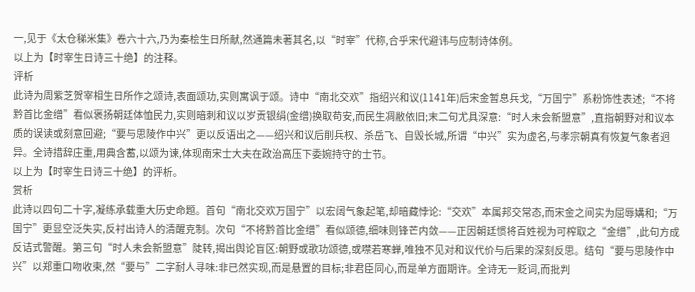一,见于《太仓稊米集》卷六十六,乃为秦桧生日所献,然通篇未著其名,以“时宰”代称,合乎宋代避讳与应制诗体例。
以上为【时宰生日诗三十绝】的注释。
评析
此诗为周紫芝贺宰相生日所作之颂诗,表面颂功,实则寓讽于颂。诗中“南北交欢”指绍兴和议(1141年)后宋金暂息兵戈,“万国宁”系粉饰性表述;“不将黔首比金缯”看似褒扬朝廷体恤民力,实则暗刺和议以岁贡银绢(金缯)换取苟安,而民生凋敝依旧;末二句尤具深意:“时人未会新盟意”,直指朝野对和议本质的误读或刻意回避;“要与思陵作中兴”更以反语出之——绍兴和议后削兵权、杀岳飞、自毁长城,所谓“中兴”实为虚名,与孝宗朝真有恢复气象者迥异。全诗措辞庄重,用典含蓄,以颂为谏,体现南宋士大夫在政治高压下委婉持守的士节。
以上为【时宰生日诗三十绝】的评析。
赏析
此诗以四句二十字,凝练承载重大历史命题。首句“南北交欢万国宁”以宏阔气象起笔,却暗藏悖论:“交欢”本属邦交常态,而宋金之间实为屈辱媾和;“万国宁”更显空泛失实,反衬出诗人的清醒克制。次句“不将黔首比金缯”看似颂德,细味则锋芒内敛——正因朝廷惯将百姓视为可榨取之“金缯”,此句方成反诘式警醒。第三句“时人未会新盟意”陡转,揭出舆论盲区:朝野或歌功颂德,或噤若寒蝉,唯独不见对和议代价与后果的深刻反思。结句“要与思陵作中兴”以郑重口吻收束,然“要与”二字耐人寻味:非已然实现,而是悬置的目标;非君臣同心,而是单方面期许。全诗无一贬词,而批判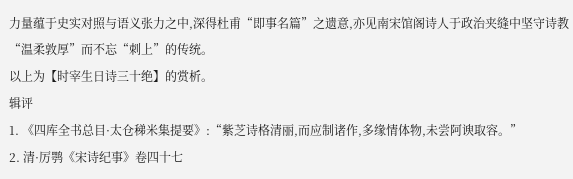力量蕴于史实对照与语义张力之中,深得杜甫“即事名篇”之遗意,亦见南宋馆阁诗人于政治夹缝中坚守诗教“温柔敦厚”而不忘“刺上”的传统。
以上为【时宰生日诗三十绝】的赏析。
辑评
1. 《四库全书总目·太仓稊米集提要》:“紫芝诗格清丽,而应制诸作,多缘情体物,未尝阿谀取容。”
2. 清·厉鹗《宋诗纪事》卷四十七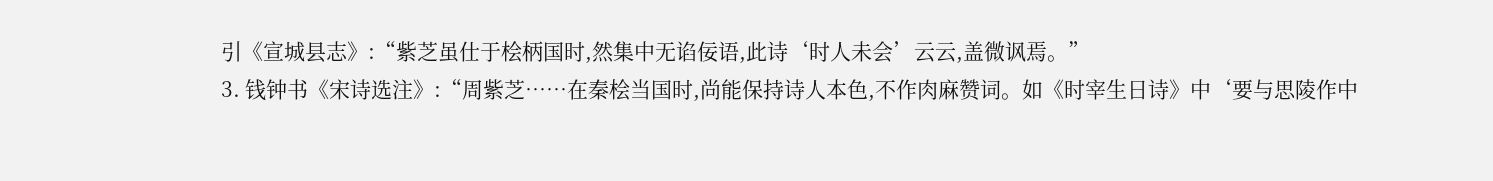引《宣城县志》:“紫芝虽仕于桧柄国时,然集中无谄佞语,此诗‘时人未会’云云,盖微讽焉。”
3. 钱钟书《宋诗选注》:“周紫芝……在秦桧当国时,尚能保持诗人本色,不作肉麻赞词。如《时宰生日诗》中‘要与思陵作中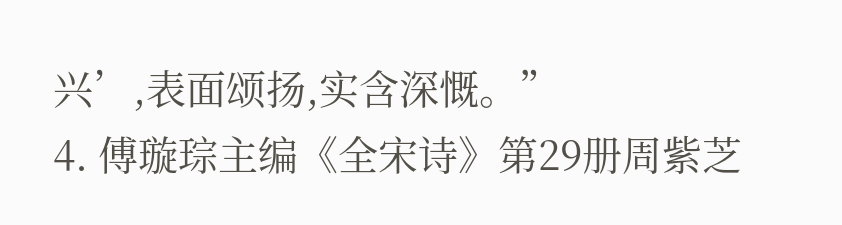兴’,表面颂扬,实含深慨。”
4. 傅璇琮主编《全宋诗》第29册周紫芝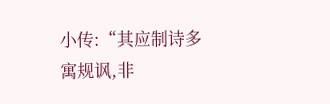小传:“其应制诗多寓规讽,非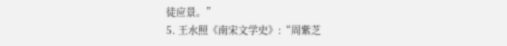徒应景。”
5. 王水照《南宋文学史》:“周紫芝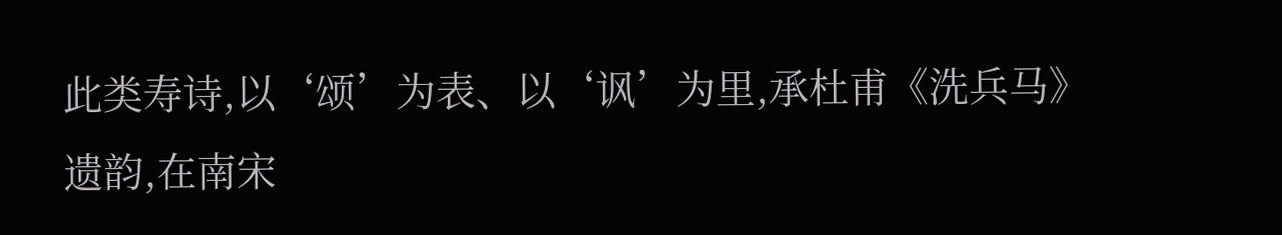此类寿诗,以‘颂’为表、以‘讽’为里,承杜甫《洗兵马》遗韵,在南宋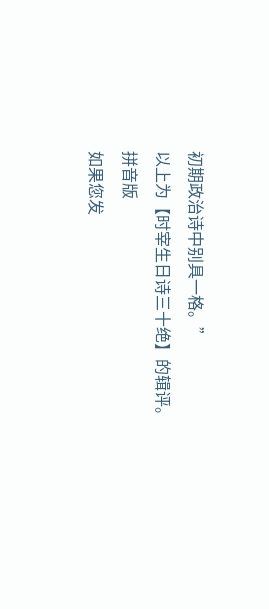初期政治诗中别具一格。”
以上为【时宰生日诗三十绝】的辑评。
拼音版
如果您发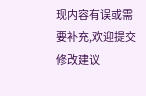现内容有误或需要补充,欢迎提交修改建议